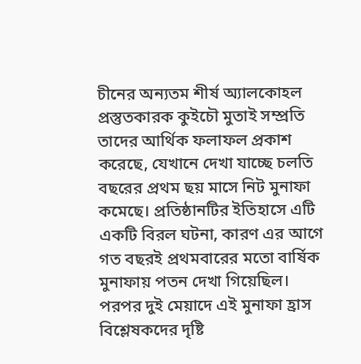চীনের অন্যতম শীর্ষ অ্যালকোহল প্রস্তুতকারক কুইচৌ মুতাই সম্প্রতি তাদের আর্থিক ফলাফল প্রকাশ করেছে, যেখানে দেখা যাচ্ছে চলতি বছরের প্রথম ছয় মাসে নিট মুনাফা কমেছে। প্রতিষ্ঠানটির ইতিহাসে এটি একটি বিরল ঘটনা, কারণ এর আগে গত বছরই প্রথমবারের মতো বার্ষিক মুনাফায় পতন দেখা গিয়েছিল। পরপর দুই মেয়াদে এই মুনাফা হ্রাস বিশ্লেষকদের দৃষ্টি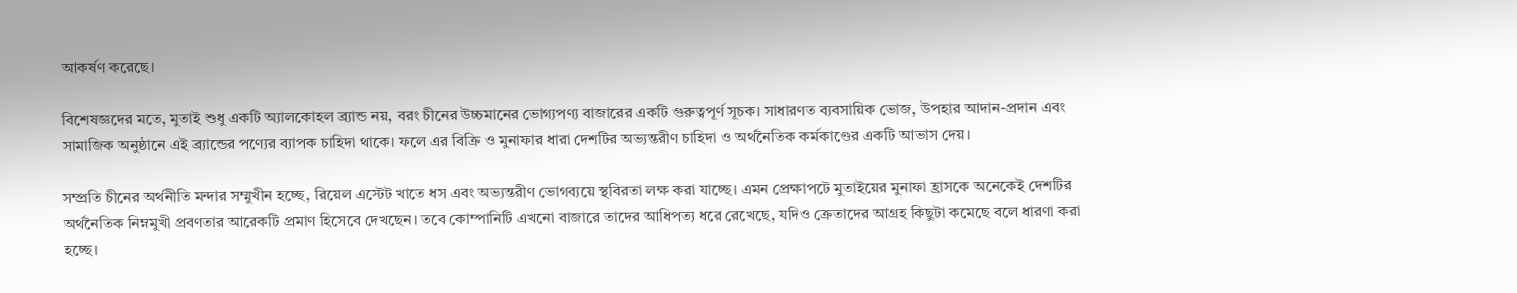আকর্ষণ করেছে।

বিশেষজ্ঞদের মতে, মুতাই শুধু একটি অ্যালকোহল ব্র্যান্ড নয়, বরং চীনের উচ্চমানের ভোগ্যপণ্য বাজারের একটি গুরুত্বপূর্ণ সূচক। সাধারণত ব্যবসায়িক ভোজ, উপহার আদান-প্রদান এবং সামাজিক অনুষ্ঠানে এই ব্র্যান্ডের পণ্যের ব্যাপক চাহিদা থাকে। ফলে এর বিক্রি ও মুনাফার ধারা দেশটির অভ্যন্তরীণ চাহিদা ও অর্থনৈতিক কর্মকাণ্ডের একটি আভাস দেয়।

সম্প্রতি চীনের অর্থনীতি মন্দার সম্মুখীন হচ্ছে, রিয়েল এস্টেট খাতে ধস এবং অভ্যন্তরীণ ভোগব্যয়ে স্থবিরতা লক্ষ করা যাচ্ছে। এমন প্রেক্ষাপটে মুতাইয়ের মুনাফা হ্রাসকে অনেকেই দেশটির অর্থনৈতিক নিম্নমুখী প্রবণতার আরেকটি প্রমাণ হিসেবে দেখছেন। তবে কোম্পানিটি এখনো বাজারে তাদের আধিপত্য ধরে রেখেছে, যদিও ক্রেতাদের আগ্রহ কিছুটা কমেছে বলে ধারণা করা হচ্ছে।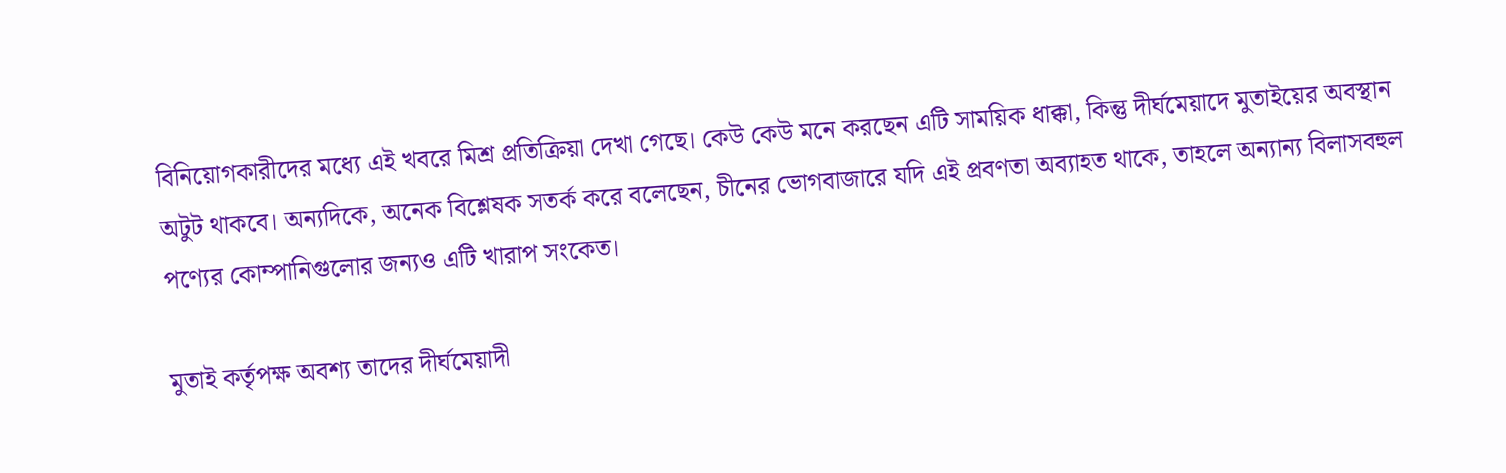বিনিয়োগকারীদের মধ্যে এই খবরে মিশ্র প্রতিক্রিয়া দেখা গেছে। কেউ কেউ মনে করছেন এটি সাময়িক ধাক্কা, কিন্তু দীর্ঘমেয়াদে মুতাইয়ের অবস্থান অটুট থাকবে। অন্যদিকে, অনেক বিশ্লেষক সতর্ক করে বলেছেন, চীনের ভোগবাজারে যদি এই প্রবণতা অব্যাহত থাকে, তাহলে অন্যান্য বিলাসবহুল পণ্যের কোম্পানিগুলোর জন্যও এটি খারাপ সংকেত।

মুতাই কর্তৃপক্ষ অবশ্য তাদের দীর্ঘমেয়াদী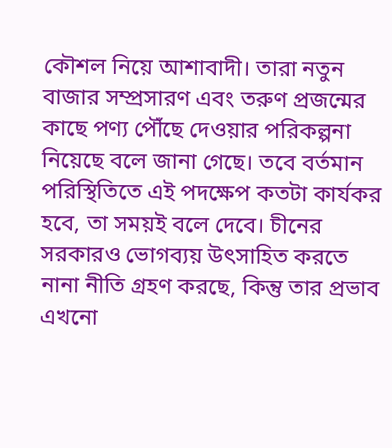কৌশল নিয়ে আশাবাদী। তারা নতুন বাজার সম্প্রসারণ এবং তরুণ প্রজন্মের কাছে পণ্য পৌঁছে দেওয়ার পরিকল্পনা নিয়েছে বলে জানা গেছে। তবে বর্তমান পরিস্থিতিতে এই পদক্ষেপ কতটা কার্যকর হবে, তা সময়ই বলে দেবে। চীনের সরকারও ভোগব্যয় উৎসাহিত করতে নানা নীতি গ্রহণ করছে, কিন্তু তার প্রভাব এখনো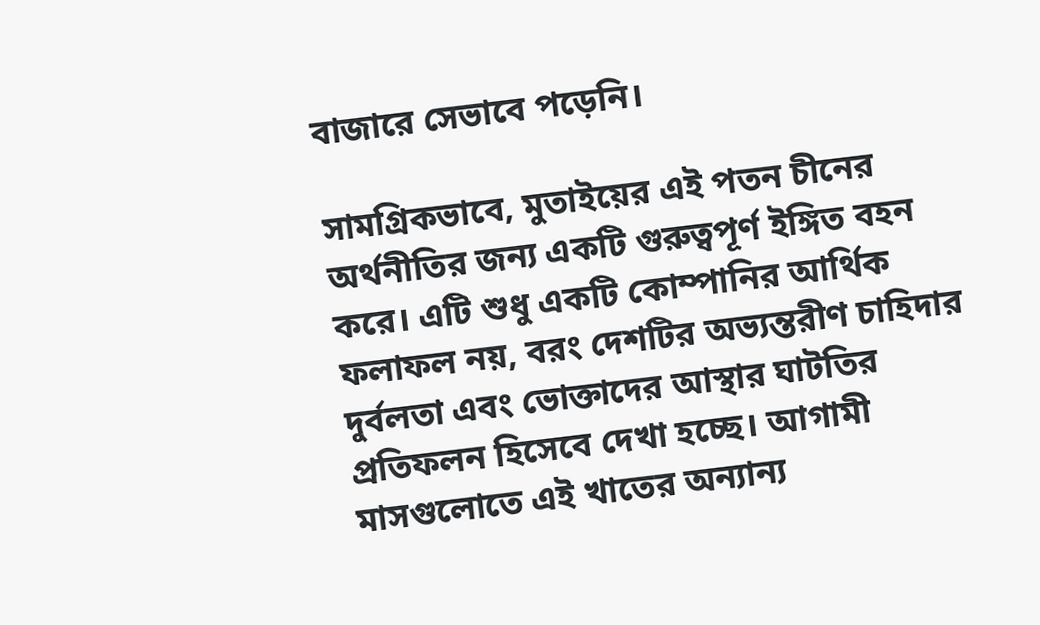বাজারে সেভাবে পড়েনি।

সামগ্রিকভাবে, মুতাইয়ের এই পতন চীনের অর্থনীতির জন্য একটি গুরুত্বপূর্ণ ইঙ্গিত বহন করে। এটি শুধু একটি কোম্পানির আর্থিক ফলাফল নয়, বরং দেশটির অভ্যন্তরীণ চাহিদার দুর্বলতা এবং ভোক্তাদের আস্থার ঘাটতির প্রতিফলন হিসেবে দেখা হচ্ছে। আগামী মাসগুলোতে এই খাতের অন্যান্য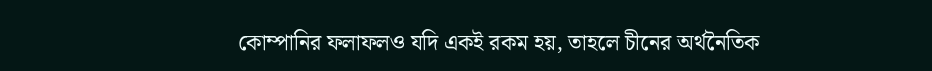কোম্পানির ফলাফলও যদি একই রকম হয়, তাহলে চীনের অর্থনৈতিক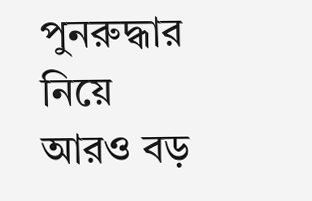পুনরুদ্ধার নিয়ে আরও বড়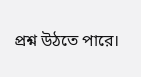প্রশ্ন উঠতে পারে।